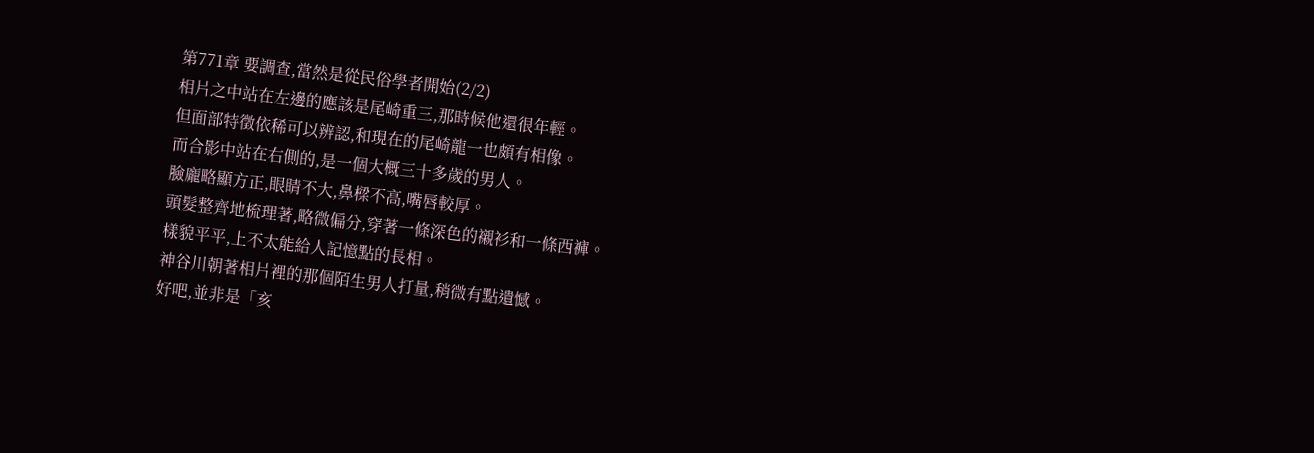第771章 要調查,當然是從民俗學者開始(2/2)
相片之中站在左邊的應該是尾崎重三,那時候他還很年輕。
但面部特徵依稀可以辨認,和現在的尾崎龍一也頗有相像。
而合影中站在右側的,是一個大概三十多歲的男人。
臉龐略顯方正,眼睛不大,鼻樑不高,嘴唇較厚。
頭髮整齊地梳理著,略微偏分,穿著一條深色的襯衫和一條西褲。
樣貌平平,上不太能給人記憶點的長相。
神谷川朝著相片裡的那個陌生男人打量,稍微有點遺憾。
好吧,並非是「亥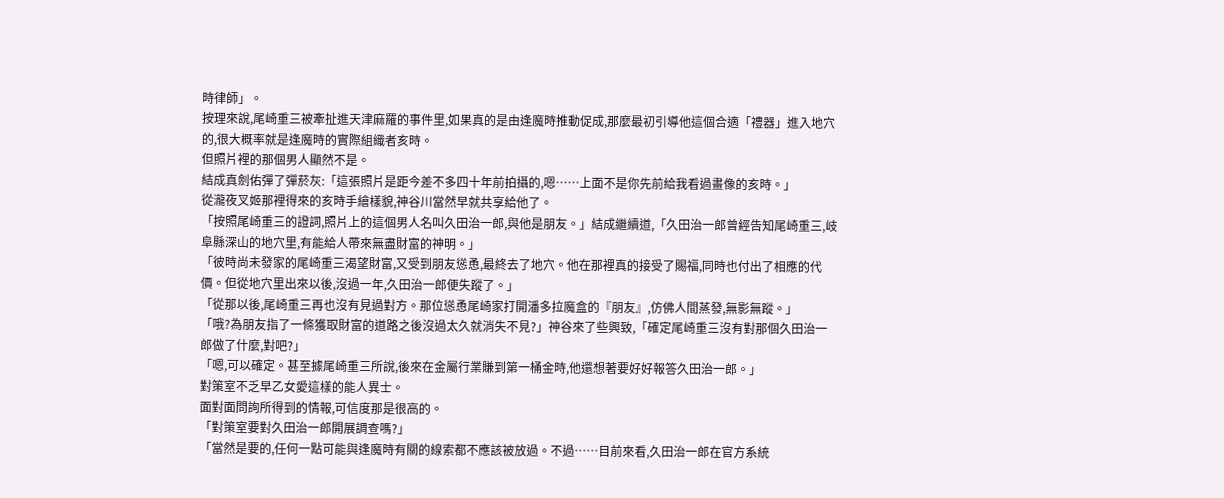時律師」。
按理來說,尾崎重三被牽扯進天津麻羅的事件里,如果真的是由逢魔時推動促成,那麼最初引導他這個合適「禮器」進入地穴的,很大概率就是逢魔時的實際組織者亥時。
但照片裡的那個男人顯然不是。
結成真劍佑彈了彈菸灰:「這張照片是距今差不多四十年前拍攝的,嗯……上面不是你先前給我看過畫像的亥時。」
從瀧夜叉姬那裡得來的亥時手繪樣貌,神谷川當然早就共享給他了。
「按照尾崎重三的證詞,照片上的這個男人名叫久田治一郎,與他是朋友。」結成繼續道,「久田治一郎曾經告知尾崎重三,岐阜縣深山的地穴里,有能給人帶來無盡財富的神明。」
「彼時尚未發家的尾崎重三渴望財富,又受到朋友慫恿,最終去了地穴。他在那裡真的接受了賜福,同時也付出了相應的代價。但從地穴里出來以後,沒過一年,久田治一郎便失蹤了。」
「從那以後,尾崎重三再也沒有見過對方。那位慫恿尾崎家打開潘多拉魔盒的『朋友』,仿佛人間蒸發,無影無蹤。」
「哦?為朋友指了一條獲取財富的道路之後沒過太久就消失不見?」神谷來了些興致,「確定尾崎重三沒有對那個久田治一郎做了什麼,對吧?」
「嗯,可以確定。甚至據尾崎重三所說,後來在金屬行業賺到第一桶金時,他還想著要好好報答久田治一郎。」
對策室不乏早乙女愛這樣的能人異士。
面對面問詢所得到的情報,可信度那是很高的。
「對策室要對久田治一郎開展調查嗎?」
「當然是要的,任何一點可能與逢魔時有關的線索都不應該被放過。不過……目前來看,久田治一郎在官方系統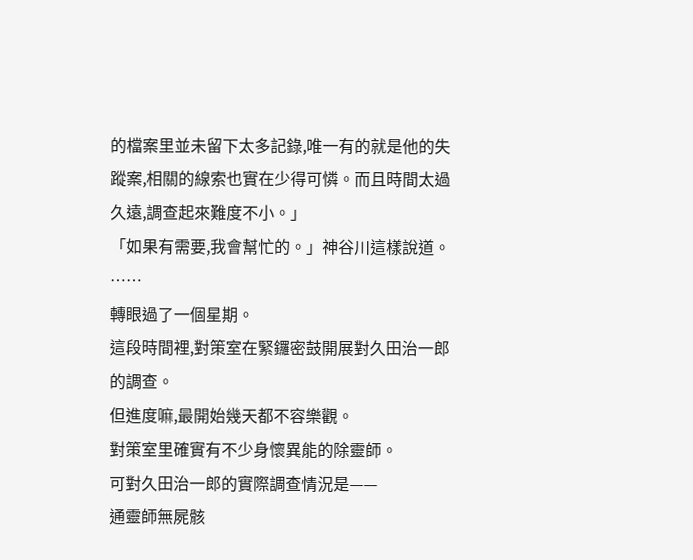的檔案里並未留下太多記錄,唯一有的就是他的失蹤案,相關的線索也實在少得可憐。而且時間太過久遠,調查起來難度不小。」
「如果有需要,我會幫忙的。」神谷川這樣說道。
……
轉眼過了一個星期。
這段時間裡,對策室在緊鑼密鼓開展對久田治一郎的調查。
但進度嘛,最開始幾天都不容樂觀。
對策室里確實有不少身懷異能的除靈師。
可對久田治一郎的實際調查情況是——
通靈師無屍骸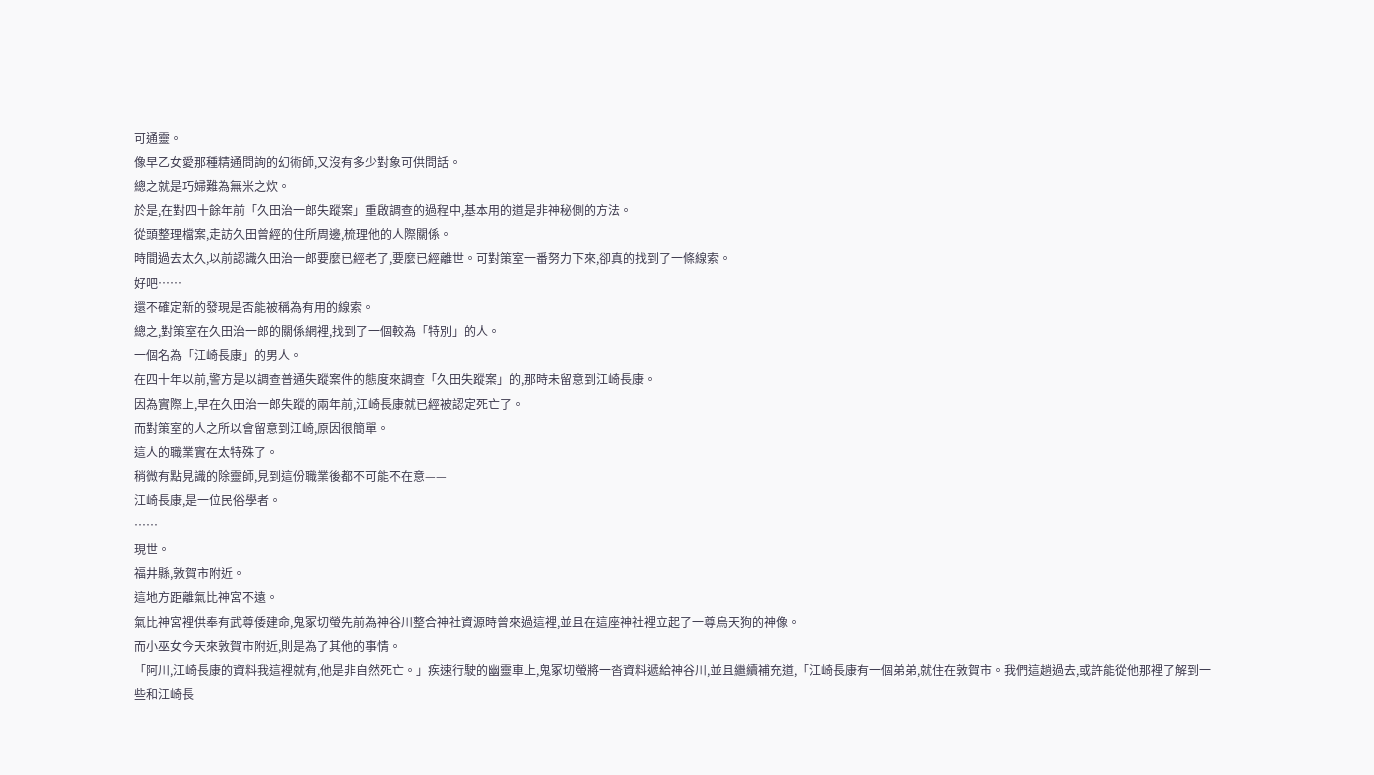可通靈。
像早乙女愛那種精通問詢的幻術師,又沒有多少對象可供問話。
總之就是巧婦難為無米之炊。
於是,在對四十餘年前「久田治一郎失蹤案」重啟調查的過程中,基本用的道是非神秘側的方法。
從頭整理檔案,走訪久田曾經的住所周邊,梳理他的人際關係。
時間過去太久,以前認識久田治一郎要麼已經老了,要麼已經離世。可對策室一番努力下來,卻真的找到了一條線索。
好吧……
還不確定新的發現是否能被稱為有用的線索。
總之,對策室在久田治一郎的關係網裡,找到了一個較為「特別」的人。
一個名為「江崎長康」的男人。
在四十年以前,警方是以調查普通失蹤案件的態度來調查「久田失蹤案」的,那時未留意到江崎長康。
因為實際上,早在久田治一郎失蹤的兩年前,江崎長康就已經被認定死亡了。
而對策室的人之所以會留意到江崎,原因很簡單。
這人的職業實在太特殊了。
稍微有點見識的除靈師,見到這份職業後都不可能不在意——
江崎長康,是一位民俗學者。
……
現世。
福井縣,敦賀市附近。
這地方距離氣比神宮不遠。
氣比神宮裡供奉有武尊倭建命,鬼冢切螢先前為神谷川整合神社資源時曾來過這裡,並且在這座神社裡立起了一尊烏天狗的神像。
而小巫女今天來敦賀市附近,則是為了其他的事情。
「阿川,江崎長康的資料我這裡就有,他是非自然死亡。」疾速行駛的幽靈車上,鬼冢切螢將一沓資料遞給神谷川,並且繼續補充道,「江崎長康有一個弟弟,就住在敦賀市。我們這趟過去,或許能從他那裡了解到一些和江崎長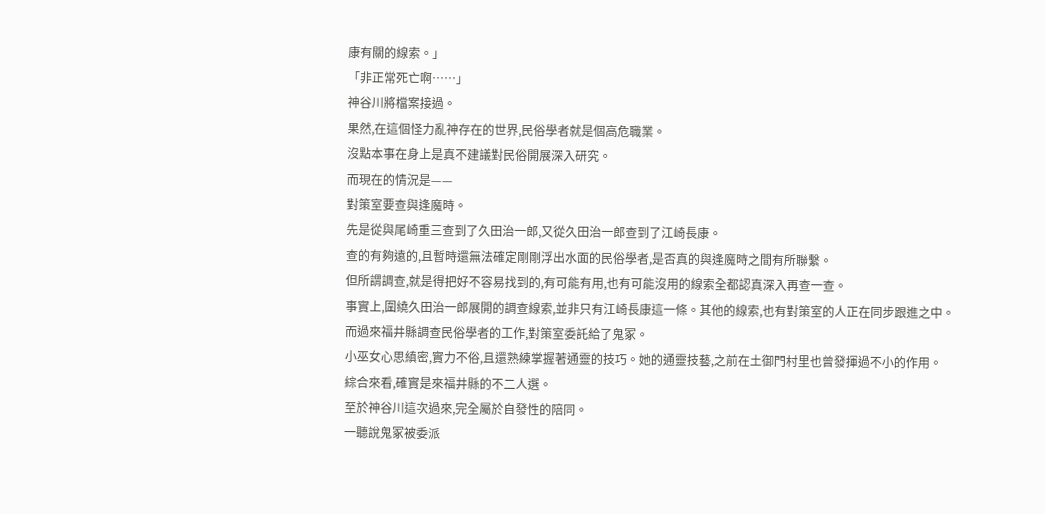康有關的線索。」
「非正常死亡啊……」
神谷川將檔案接過。
果然,在這個怪力亂神存在的世界,民俗學者就是個高危職業。
沒點本事在身上是真不建議對民俗開展深入研究。
而現在的情況是——
對策室要查與逢魔時。
先是從與尾崎重三查到了久田治一郎,又從久田治一郎查到了江崎長康。
查的有夠遠的,且暫時還無法確定剛剛浮出水面的民俗學者,是否真的與逢魔時之間有所聯繫。
但所謂調查,就是得把好不容易找到的,有可能有用,也有可能沒用的線索全都認真深入再查一查。
事實上,圍繞久田治一郎展開的調查線索,並非只有江崎長康這一條。其他的線索,也有對策室的人正在同步跟進之中。
而過來福井縣調查民俗學者的工作,對策室委託給了鬼冢。
小巫女心思縝密,實力不俗,且還熟練掌握著通靈的技巧。她的通靈技藝,之前在土御門村里也曾發揮過不小的作用。
綜合來看,確實是來福井縣的不二人選。
至於神谷川這次過來,完全屬於自發性的陪同。
一聽說鬼冢被委派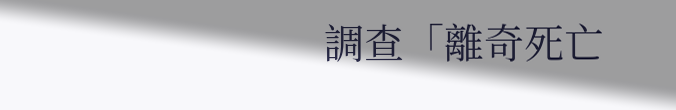調查「離奇死亡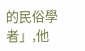的民俗學者」,他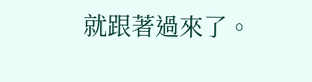就跟著過來了。